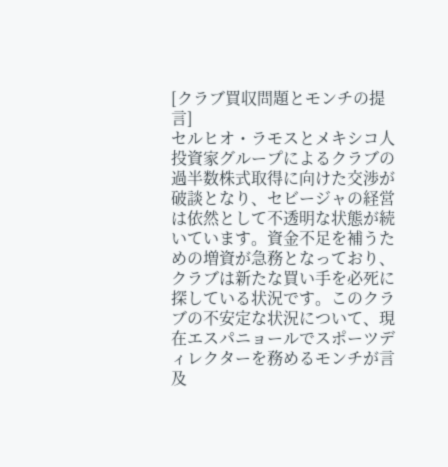[クラブ買収問題とモンチの提言]
セルヒオ・ラモスとメキシコ人投資家グループによるクラブの過半数株式取得に向けた交渉が破談となり、セビージャの経営は依然として不透明な状態が続いています。資金不足を補うための増資が急務となっており、クラブは新たな買い手を必死に探している状況です。このクラブの不安定な状況について、現在エスパニョールでスポーツディレクターを務めるモンチが言及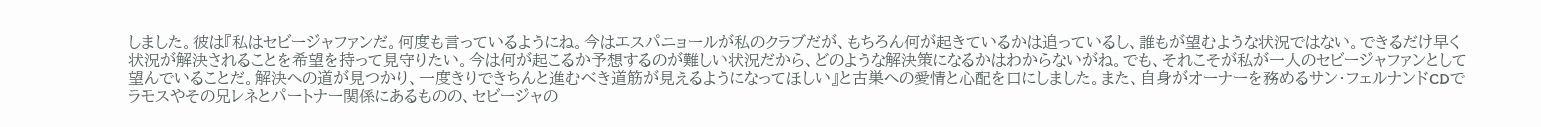しました。彼は『私はセビージャファンだ。何度も言っているようにね。今はエスパニョールが私のクラブだが、もちろん何が起きているかは追っているし、誰もが望むような状況ではない。できるだけ早く状況が解決されることを希望を持って見守りたい。今は何が起こるか予想するのが難しい状況だから、どのような解決策になるかはわからないがね。でも、それこそが私が一人のセビージャファンとして望んでいることだ。解決への道が見つかり、一度きりできちんと進むべき道筋が見えるようになってほしい』と古巣への愛情と心配を口にしました。また、自身がオーナーを務めるサン・フェルナンドCDでラモスやその兄レネとパートナー関係にあるものの、セビージャの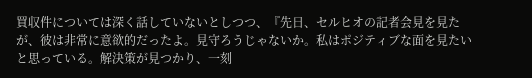買収件については深く話していないとしつつ、『先日、セルヒオの記者会見を見たが、彼は非常に意欲的だったよ。見守ろうじゃないか。私はポジティブな面を見たいと思っている。解決策が見つかり、一刻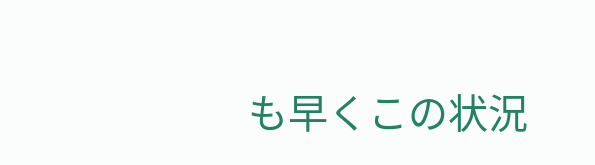も早くこの状況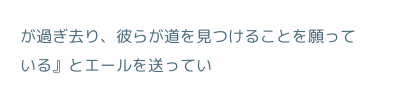が過ぎ去り、彼らが道を見つけることを願っている』とエールを送ってい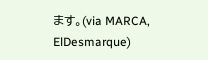ます。(via MARCA, ElDesmarque)